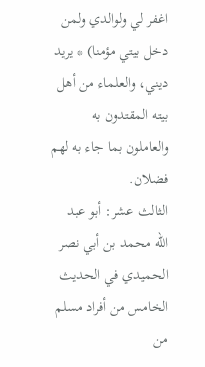اغفر لي ولوالدي ولمن دخل بيتي مؤمنا) * يريد ديني، والعلماء من أهل بيته المقتدون به والعاملون بما جاء به لهم فضلان.
الثالث عشر: أبو عبد الله محمد بن أبي نصر الحميدي في الحديث الخامس من أفراد مسلم من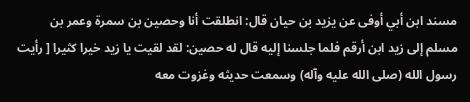مسند ابن أبي أوفى عن يزيد بن حيان قال: انطلقت أنا وحصين بن سمرة وعمر بن مسلم إلى زيد ابن أرقم فلما جلسنا إليه قال له حصين: لقد لقيت يا زيد خيرا كثيرا [ رأيت رسول الله (صلى الله عليه وآله) وسمعت حديثه وغزوت معه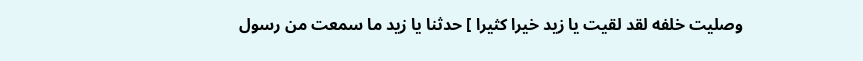وصليت خلفه لقد لقيت يا زيد خيرا كثيرا ] حدثنا يا زيد ما سمعت من رسول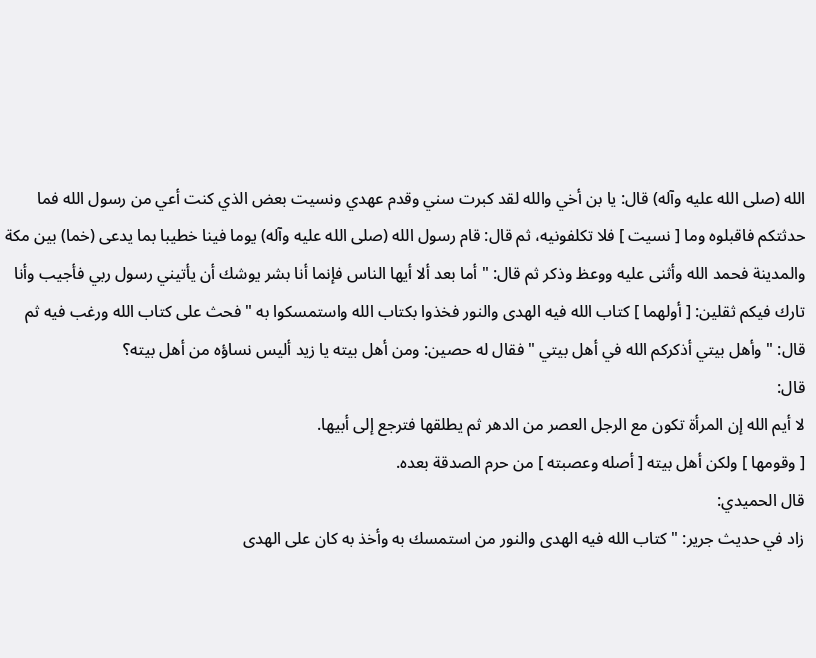الله (صلى الله عليه وآله) قال: يا بن أخي والله لقد كبرت سني وقدم عهدي ونسيت بعض الذي كنت أعي من رسول الله فما حدثتكم فاقبلوه وما [ نسيت ] فلا تكلفونيه، ثم قال: قام رسول الله (صلى الله عليه وآله) يوما فينا خطيبا بما يدعى (خما) بين مكة والمدينة فحمد الله وأثنى عليه ووعظ وذكر ثم قال: " أما بعد ألا أيها الناس فإنما أنا بشر يوشك أن يأتيني رسول ربي فأجيب وأنا تارك فيكم ثقلين: [ أولهما ] كتاب الله فيه الهدى والنور فخذوا بكتاب الله واستمسكوا به " فحث على كتاب الله ورغب فيه ثم قال: " وأهل بيتي أذكركم الله في أهل بيتي " فقال له حصين: ومن أهل بيته يا زيد أليس نساؤه من أهل بيته؟
قال:
لا أيم الله إن المرأة تكون مع الرجل العصر من الدهر ثم يطلقها فترجع إلى أبيها.
[ وقومها ] ولكن أهل بيته [ أصله وعصبته ] من حرم الصدقة بعده.
قال الحميدي:
زاد في حديث جرير: " كتاب الله فيه الهدى والنور من استمسك به وأخذ به كان على الهدى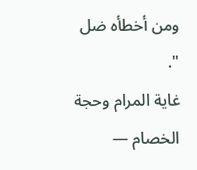ومن أخطأه ضل ".
غاية المرام وحجة الخصام —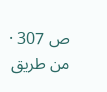ص 307 · من طريق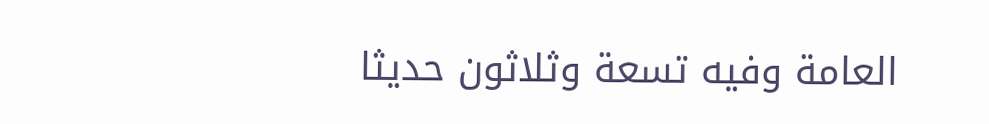العامة وفيه تسعة وثلاثون حديثا